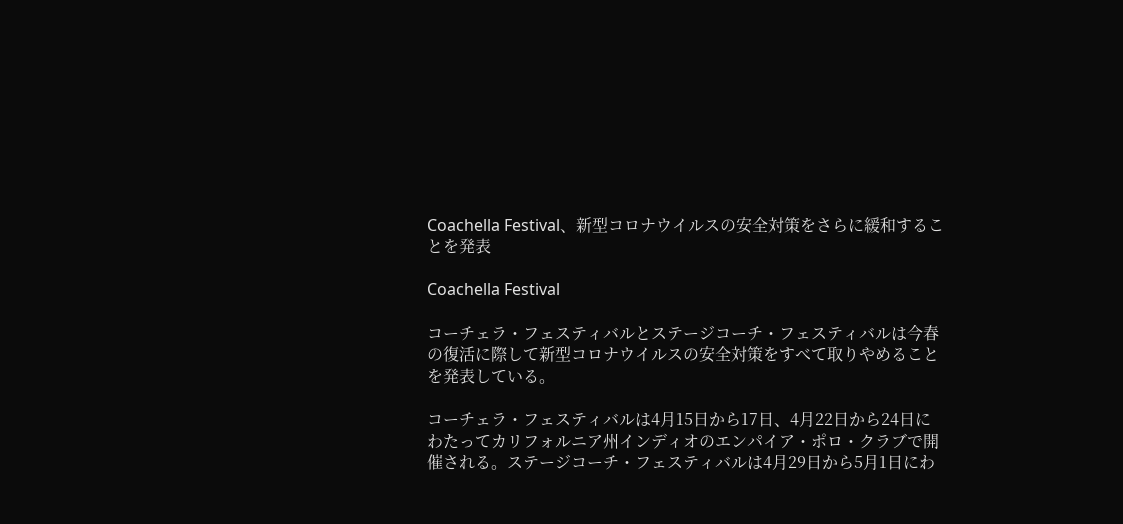Coachella Festival、新型コロナウイルスの安全対策をさらに緩和することを発表

Coachella Festival

コーチェラ・フェスティバルとステージコーチ・フェスティバルは今春の復活に際して新型コロナウイルスの安全対策をすべて取りやめることを発表している。

コーチェラ・フェスティバルは4月15日から17日、4月22日から24日にわたってカリフォルニア州インディオのエンパイア・ポロ・クラブで開催される。ステージコーチ・フェスティバルは4月29日から5月1日にわ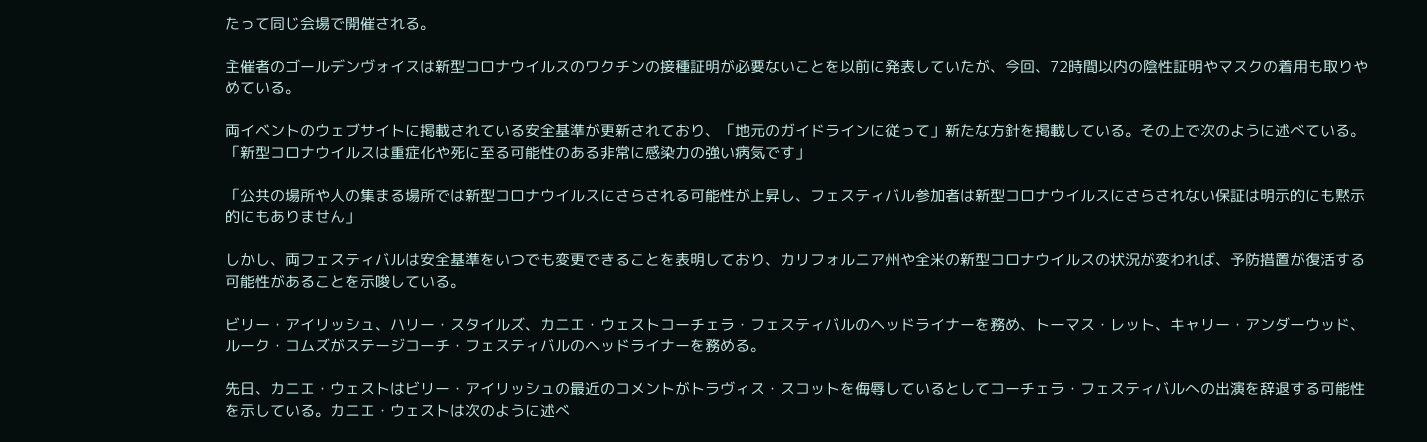たって同じ会場で開催される。

主催者のゴールデンヴォイスは新型コロナウイルスのワクチンの接種証明が必要ないことを以前に発表していたが、今回、72時間以内の陰性証明やマスクの着用も取りやめている。

両イベントのウェブサイトに掲載されている安全基準が更新されており、「地元のガイドラインに従って」新たな方針を掲載している。その上で次のように述べている。「新型コロナウイルスは重症化や死に至る可能性のある非常に感染力の強い病気です」

「公共の場所や人の集まる場所では新型コロナウイルスにさらされる可能性が上昇し、フェスティバル参加者は新型コロナウイルスにさらされない保証は明示的にも黙示的にもありません」

しかし、両フェスティバルは安全基準をいつでも変更できることを表明しており、カリフォルニア州や全米の新型コロナウイルスの状況が変われば、予防措置が復活する可能性があることを示唆している。

ビリー・アイリッシュ、ハリー・スタイルズ、カニエ・ウェストコーチェラ・フェスティバルのヘッドライナーを務め、トーマス・レット、キャリー・アンダーウッド、ルーク・コムズがステージコーチ・フェスティバルのヘッドライナーを務める。

先日、カニエ・ウェストはビリー・アイリッシュの最近のコメントがトラヴィス・スコットを侮辱しているとしてコーチェラ・フェスティバルへの出演を辞退する可能性を示している。カニエ・ウェストは次のように述べ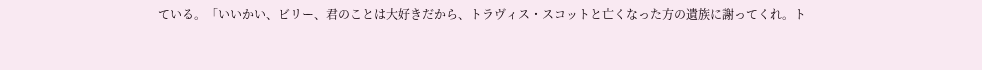ている。「いいかい、ビリー、君のことは大好きだから、トラヴィス・スコットと亡くなった方の遺族に謝ってくれ。ト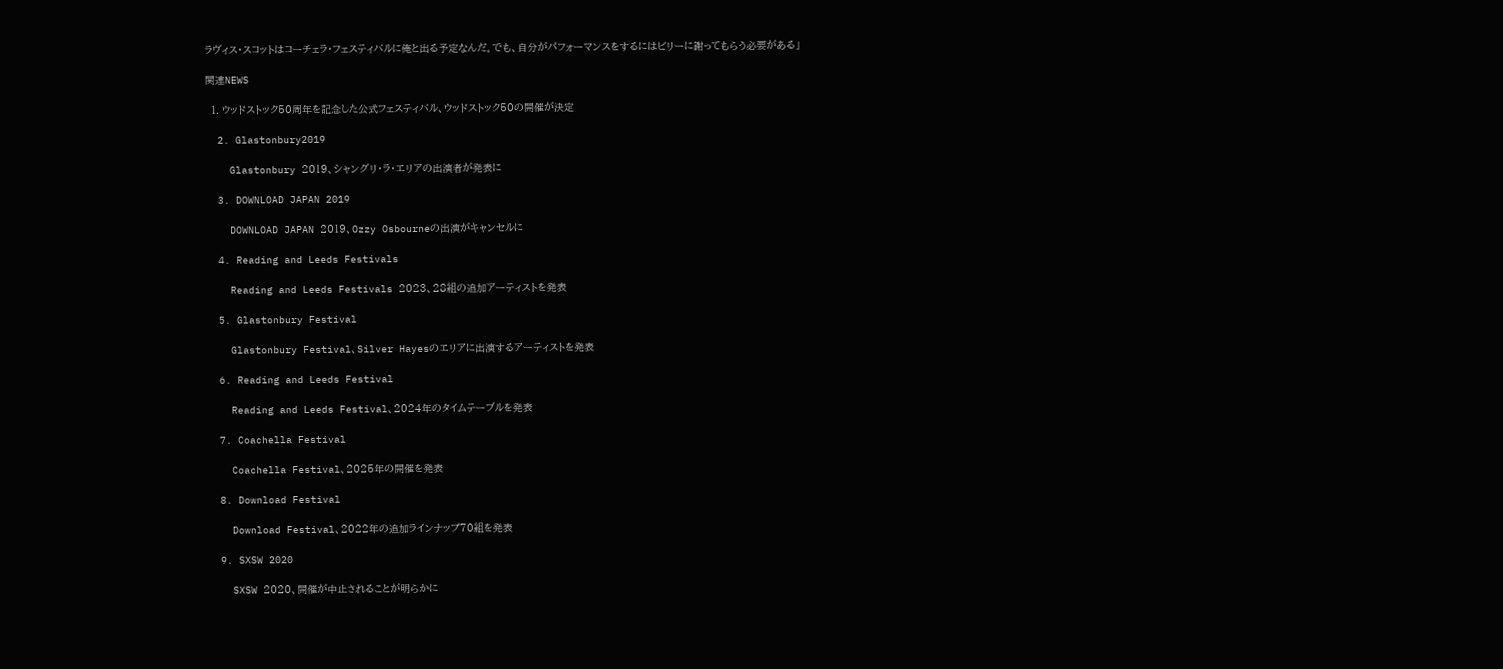ラヴィス・スコットはコーチェラ・フェスティバルに俺と出る予定なんだ。でも、自分がパフォーマンスをするにはビリーに謝ってもらう必要がある」

関連NEWS

  1. ウッドストック50周年を記念した公式フェスティバル、ウッドストック50の開催が決定

  2. Glastonbury2019

    Glastonbury 2019、シャングリ・ラ・エリアの出演者が発表に

  3. DOWNLOAD JAPAN 2019

    DOWNLOAD JAPAN 2019、Ozzy Osbourneの出演がキャンセルに

  4. Reading and Leeds Festivals

    Reading and Leeds Festivals 2023、28組の追加アーティストを発表

  5. Glastonbury Festival

    Glastonbury Festival、Silver Hayesのエリアに出演するアーティストを発表

  6. Reading and Leeds Festival

    Reading and Leeds Festival、2024年のタイムテーブルを発表

  7. Coachella Festival

    Coachella Festival、2025年の開催を発表

  8. Download Festival

    Download Festival、2022年の追加ラインナップ70組を発表

  9. SXSW 2020

    SXSW 2020、開催が中止されることが明らかに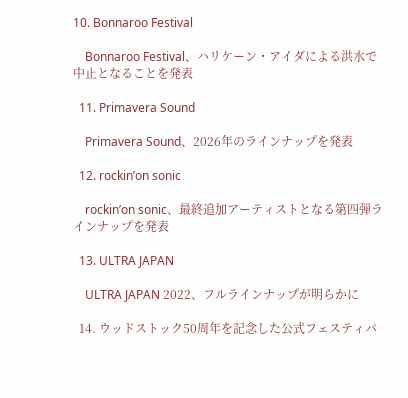10. Bonnaroo Festival

    Bonnaroo Festival、ハリケーン・アイダによる洪水で中止となることを発表

  11. Primavera Sound

    Primavera Sound、2026年のラインナップを発表

  12. rockin’on sonic

    rockin’on sonic、最終追加アーティストとなる第四弾ラインナップを発表

  13. ULTRA JAPAN

    ULTRA JAPAN 2022、フルラインナップが明らかに

  14. ウッドストック50周年を記念した公式フェスティバ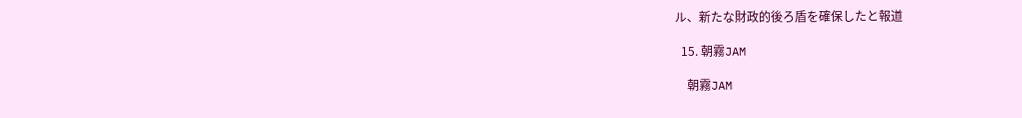ル、新たな財政的後ろ盾を確保したと報道

  15. 朝霧JAM

    朝霧JAM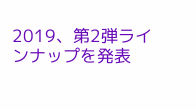2019、第2弾ラインナップを発表